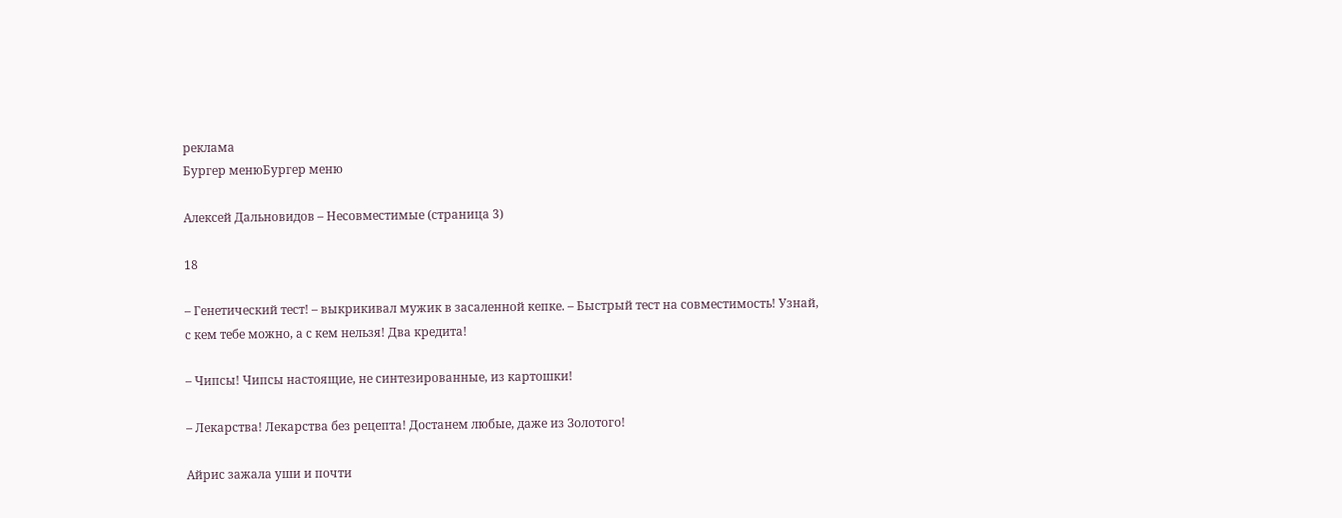реклама
Бургер менюБургер меню

Алексей Дальновидов – Несовместимые (страница 3)

18

– Генетический тест! – выкрикивал мужик в засаленной кепке. – Быстрый тест на совместимость! Узнай, с кем тебе можно, а с кем нельзя! Два кредита!

– Чипсы! Чипсы настоящие, не синтезированные, из картошки!

– Лекарства! Лекарства без рецепта! Достанем любые, даже из Золотого!

Айрис зажала уши и почти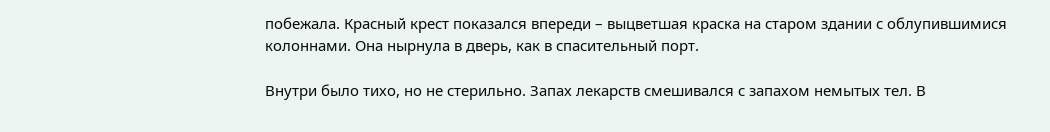побежала. Красный крест показался впереди – выцветшая краска на старом здании с облупившимися колоннами. Она нырнула в дверь, как в спасительный порт.

Внутри было тихо, но не стерильно. Запах лекарств смешивался с запахом немытых тел. В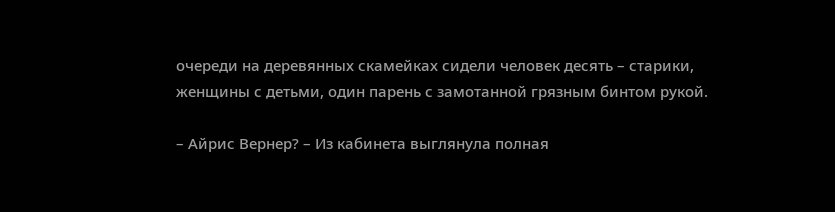очереди на деревянных скамейках сидели человек десять – старики, женщины с детьми, один парень с замотанной грязным бинтом рукой.

– Айрис Вернер? – Из кабинета выглянула полная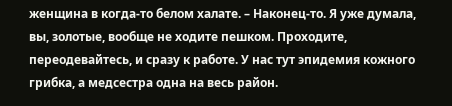женщина в когда-то белом халате. – Наконец-то. Я уже думала, вы, золотые, вообще не ходите пешком. Проходите, переодевайтесь, и сразу к работе. У нас тут эпидемия кожного грибка, а медсестра одна на весь район.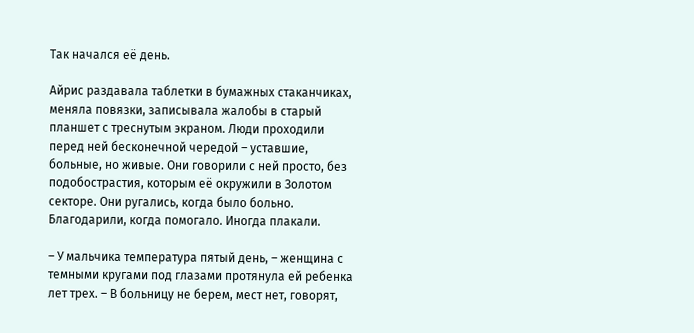Так начался её день.

Айрис раздавала таблетки в бумажных стаканчиках, меняла повязки, записывала жалобы в старый планшет с треснутым экраном. Люди проходили перед ней бесконечной чередой – уставшие, больные, но живые. Они говорили с ней просто, без подобострастия, которым её окружили в Золотом секторе. Они ругались, когда было больно. Благодарили, когда помогало. Иногда плакали.

– У мальчика температура пятый день, – женщина с темными кругами под глазами протянула ей ребенка лет трех. – В больницу не берем, мест нет, говорят,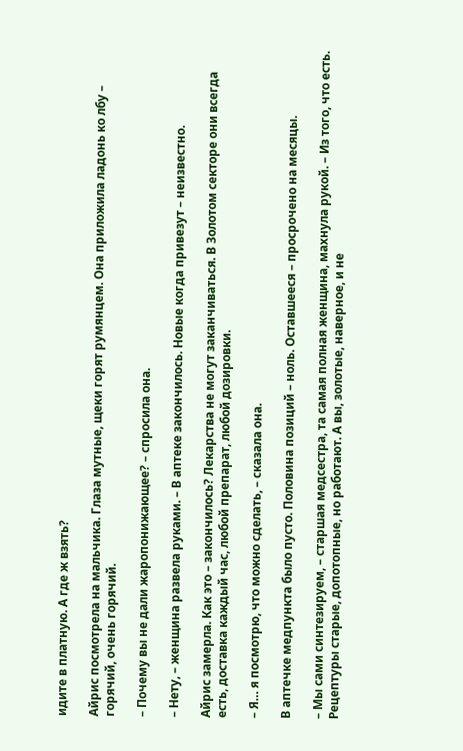идите в платную. А где ж взять?

Айрис посмотрела на мальчика. Глаза мутные, щеки горят румянцем. Она приложила ладонь ко лбу – горячий, очень горячий.

– Почему вы не дали жаропонижающее? – спросила она.

– Нету, – женщина развела руками. – В аптеке закончилось. Новые когда привезут – неизвестно.

Айрис замерла. Как это – закончилось? Лекарства не могут заканчиваться. В Золотом секторе они всегда есть, доставка каждый час, любой препарат, любой дозировки.

– Я… я посмотрю, что можно сделать, – сказала она.

В аптечке медпункта было пусто. Половина позиций – ноль. Оставшееся – просрочено на месяцы.

– Мы сами синтезируем, – старшая медсестра, та самая полная женщина, махнула рукой. – Из того, что есть. Рецептуры старые, допотопные, но работают. А вы, золотые, наверное, и не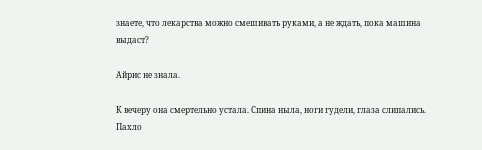знаете, что лекарства можно смешивать руками, а не ждать, пока машина выдаст?

Айрис не знала.

К вечеру она смертельно устала. Спина ныла, ноги гудели, глаза слипались. Пахло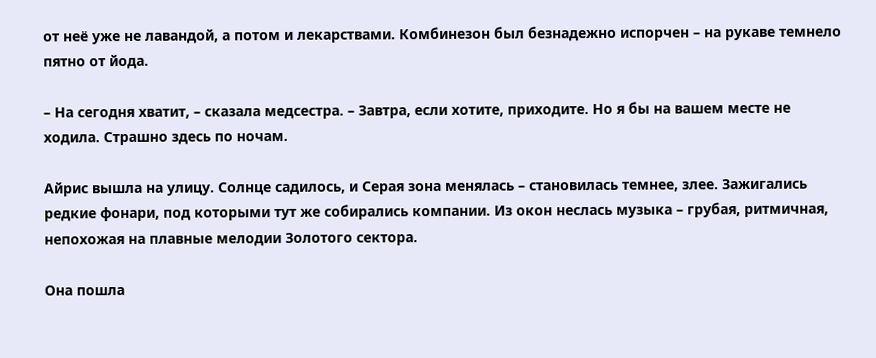от неё уже не лавандой, а потом и лекарствами. Комбинезон был безнадежно испорчен – на рукаве темнело пятно от йода.

– На сегодня хватит, – сказала медсестра. – Завтра, если хотите, приходите. Но я бы на вашем месте не ходила. Страшно здесь по ночам.

Айрис вышла на улицу. Солнце садилось, и Серая зона менялась – становилась темнее, злее. Зажигались редкие фонари, под которыми тут же собирались компании. Из окон неслась музыка – грубая, ритмичная, непохожая на плавные мелодии Золотого сектора.

Она пошла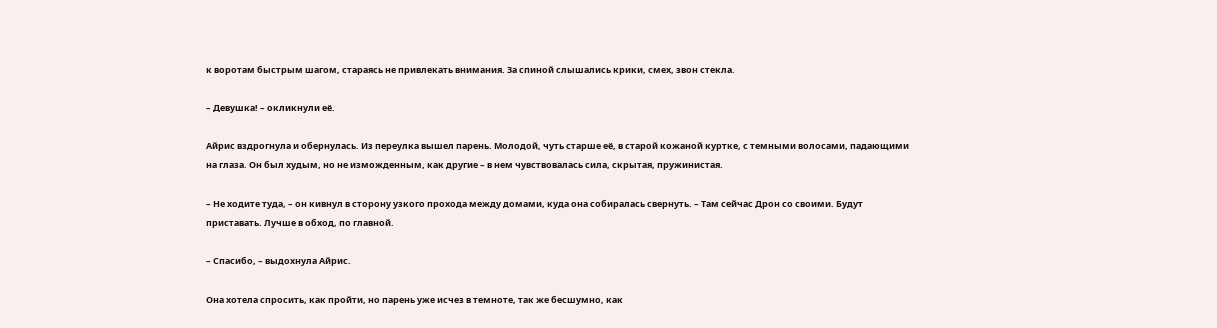к воротам быстрым шагом, стараясь не привлекать внимания. За спиной слышались крики, смех, звон стекла.

– Девушка! – окликнули её.

Айрис вздрогнула и обернулась. Из переулка вышел парень. Молодой, чуть старше её, в старой кожаной куртке, с темными волосами, падающими на глаза. Он был худым, но не изможденным, как другие – в нем чувствовалась сила, скрытая, пружинистая.

– Не ходите туда, – он кивнул в сторону узкого прохода между домами, куда она собиралась свернуть. – Там сейчас Дрон со своими. Будут приставать. Лучше в обход, по главной.

– Спасибо, – выдохнула Айрис.

Она хотела спросить, как пройти, но парень уже исчез в темноте, так же бесшумно, как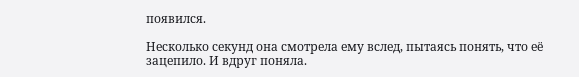появился.

Несколько секунд она смотрела ему вслед, пытаясь понять, что её зацепило. И вдруг поняла.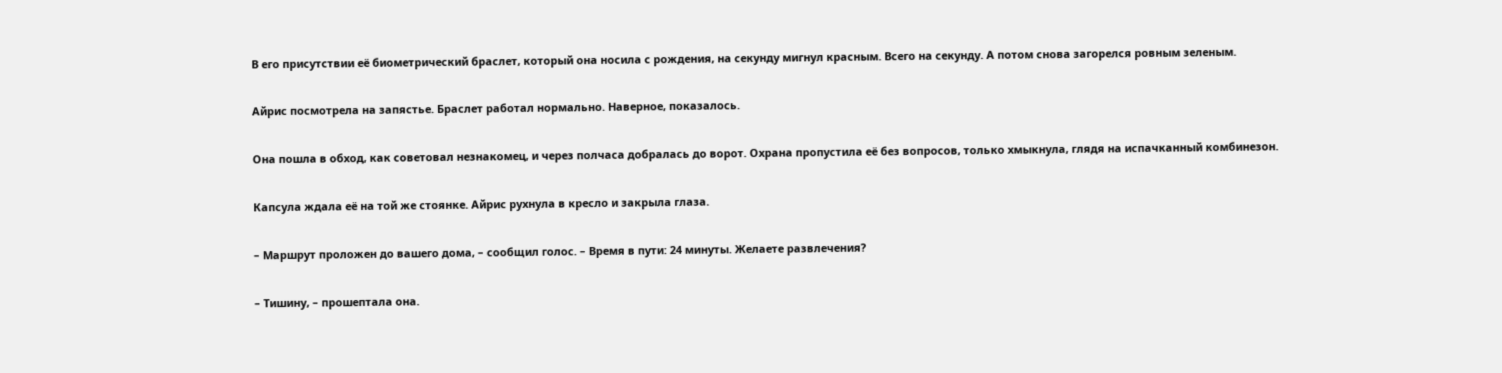В его присутствии её биометрический браслет, который она носила с рождения, на секунду мигнул красным. Всего на секунду. А потом снова загорелся ровным зеленым.

Айрис посмотрела на запястье. Браслет работал нормально. Наверное, показалось.

Она пошла в обход, как советовал незнакомец, и через полчаса добралась до ворот. Охрана пропустила её без вопросов, только хмыкнула, глядя на испачканный комбинезон.

Капсула ждала её на той же стоянке. Айрис рухнула в кресло и закрыла глаза.

– Маршрут проложен до вашего дома, – сообщил голос. – Время в пути: 24 минуты. Желаете развлечения?

– Тишину, – прошептала она.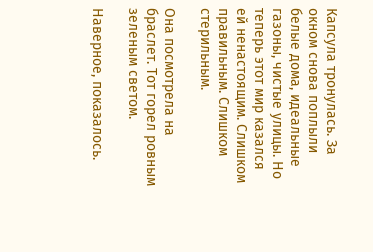Капсула тронулась. За окном снова поплыли белые дома, идеальные газоны, чистые улицы. Но теперь этот мир казался ей ненастоящим. Слишком правильным. Слишком стерильным.

Она посмотрела на браслет. Тот горел ровным зеленым светом.

Наверное, показалось.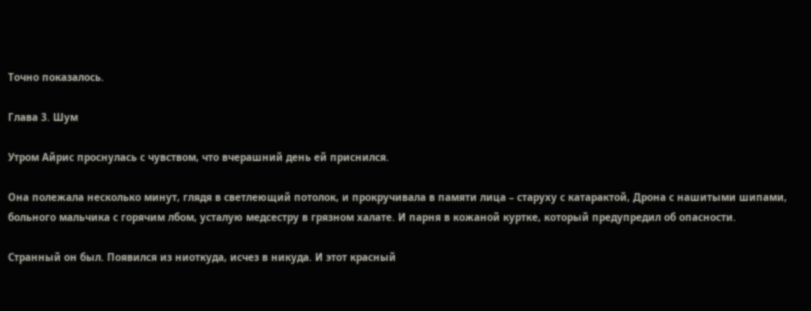Точно показалось.

Глава 3. Шум

Утром Айрис проснулась с чувством, что вчерашний день ей приснился.

Она полежала несколько минут, глядя в светлеющий потолок, и прокручивала в памяти лица – старуху с катарактой, Дрона с нашитыми шипами, больного мальчика с горячим лбом, усталую медсестру в грязном халате. И парня в кожаной куртке, который предупредил об опасности.

Странный он был. Появился из ниоткуда, исчез в никуда. И этот красный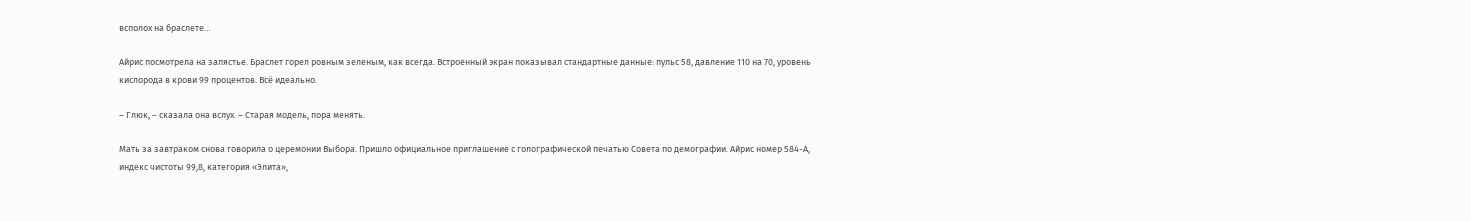всполох на браслете…

Айрис посмотрела на запястье. Браслет горел ровным зеленым, как всегда. Встроенный экран показывал стандартные данные: пульс 58, давление 110 на 70, уровень кислорода в крови 99 процентов. Всё идеально.

– Глюк, – сказала она вслух. – Старая модель, пора менять.

Мать за завтраком снова говорила о церемонии Выбора. Пришло официальное приглашение с голографической печатью Совета по демографии. Айрис номер 584-А, индекс чистоты 99,8, категория «Элита»,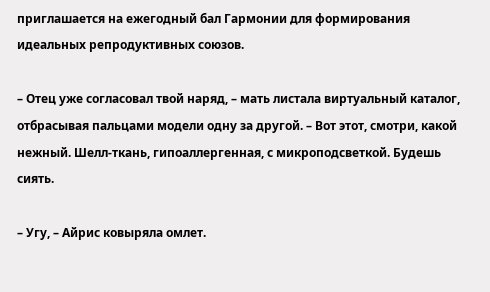приглашается на ежегодный бал Гармонии для формирования идеальных репродуктивных союзов.

– Отец уже согласовал твой наряд, – мать листала виртуальный каталог, отбрасывая пальцами модели одну за другой. – Вот этот, смотри, какой нежный. Шелл-ткань, гипоаллергенная, с микроподсветкой. Будешь сиять.

– Угу, – Айрис ковыряла омлет.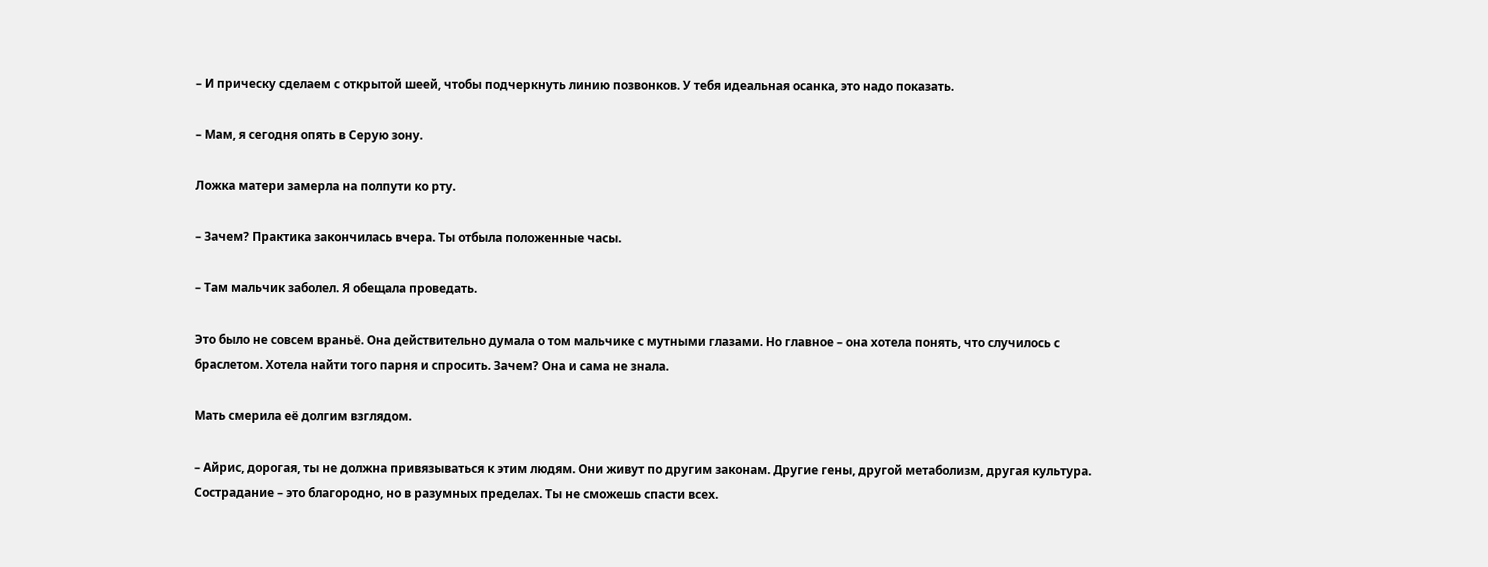– И прическу сделаем с открытой шеей, чтобы подчеркнуть линию позвонков. У тебя идеальная осанка, это надо показать.

– Мам, я сегодня опять в Серую зону.

Ложка матери замерла на полпути ко рту.

– Зачем? Практика закончилась вчера. Ты отбыла положенные часы.

– Там мальчик заболел. Я обещала проведать.

Это было не совсем враньё. Она действительно думала о том мальчике с мутными глазами. Но главное – она хотела понять, что случилось с браслетом. Хотела найти того парня и спросить. Зачем? Она и сама не знала.

Мать смерила её долгим взглядом.

– Айрис, дорогая, ты не должна привязываться к этим людям. Они живут по другим законам. Другие гены, другой метаболизм, другая культура. Сострадание – это благородно, но в разумных пределах. Ты не сможешь спасти всех.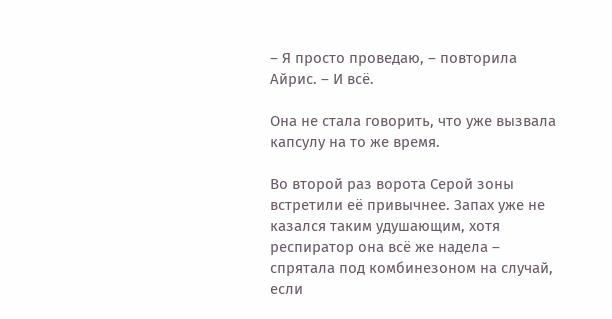– Я просто проведаю, – повторила Айрис. – И всё.

Она не стала говорить, что уже вызвала капсулу на то же время.

Во второй раз ворота Серой зоны встретили её привычнее. Запах уже не казался таким удушающим, хотя респиратор она всё же надела – спрятала под комбинезоном на случай, если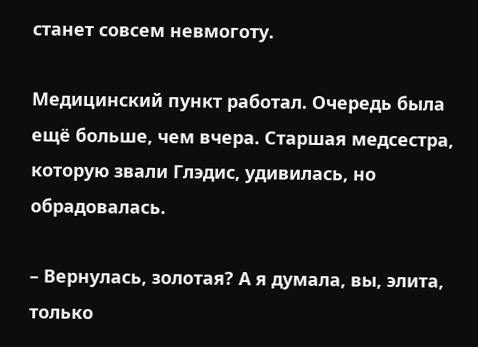станет совсем невмоготу.

Медицинский пункт работал. Очередь была ещё больше, чем вчера. Старшая медсестра, которую звали Глэдис, удивилась, но обрадовалась.

– Вернулась, золотая? А я думала, вы, элита, только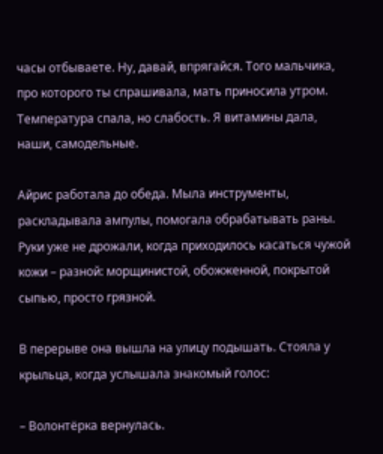часы отбываете. Ну, давай, впрягайся. Того мальчика, про которого ты спрашивала, мать приносила утром. Температура спала, но слабость. Я витамины дала, наши, самодельные.

Айрис работала до обеда. Мыла инструменты, раскладывала ампулы, помогала обрабатывать раны. Руки уже не дрожали, когда приходилось касаться чужой кожи – разной: морщинистой, обожженной, покрытой сыпью, просто грязной.

В перерыве она вышла на улицу подышать. Стояла у крыльца, когда услышала знакомый голос:

– Волонтёрка вернулась.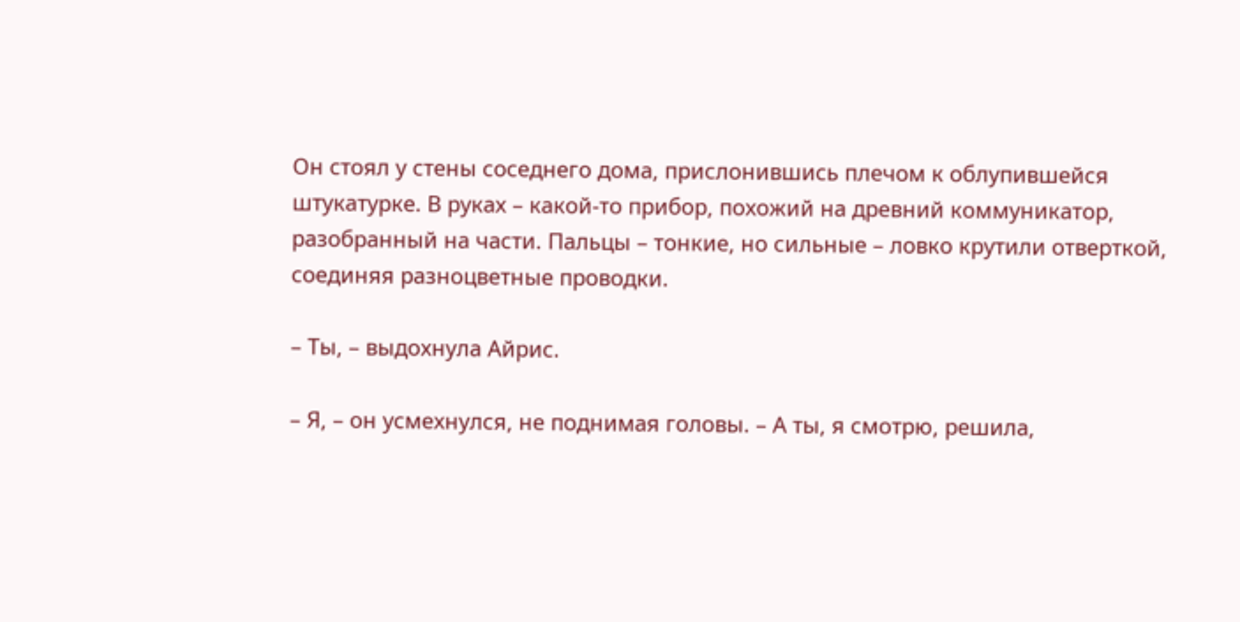Он стоял у стены соседнего дома, прислонившись плечом к облупившейся штукатурке. В руках – какой-то прибор, похожий на древний коммуникатор, разобранный на части. Пальцы – тонкие, но сильные – ловко крутили отверткой, соединяя разноцветные проводки.

– Ты, – выдохнула Айрис.

– Я, – он усмехнулся, не поднимая головы. – А ты, я смотрю, решила,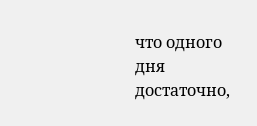что одного дня достаточно,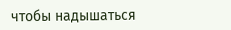чтобы надышаться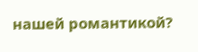нашей романтикой?